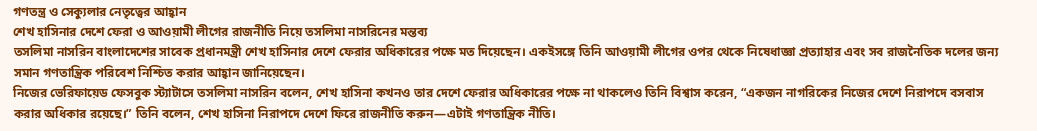গণতন্ত্র ও সেক্যুলার নেতৃত্বের আহ্বান
শেখ হাসিনার দেশে ফেরা ও আওয়ামী লীগের রাজনীতি নিয়ে তসলিমা নাসরিনের মন্তব্য
তসলিমা নাসরিন বাংলাদেশের সাবেক প্রধানমন্ত্রী শেখ হাসিনার দেশে ফেরার অধিকারের পক্ষে মত দিয়েছেন। একইসঙ্গে তিনি আওয়ামী লীগের ওপর থেকে নিষেধাজ্ঞা প্রত্যাহার এবং সব রাজনৈতিক দলের জন্য সমান গণতান্ত্রিক পরিবেশ নিশ্চিত করার আহ্বান জানিয়েছেন।
নিজের ভেরিফায়েড ফেসবুক স্ট্যাটাসে তসলিমা নাসরিন বলেন, শেখ হাসিনা কখনও তার দেশে ফেরার অধিকারের পক্ষে না থাকলেও তিনি বিশ্বাস করেন, “একজন নাগরিকের নিজের দেশে নিরাপদে বসবাস করার অধিকার রয়েছে।” তিনি বলেন, শেখ হাসিনা নিরাপদে দেশে ফিরে রাজনীতি করুন—এটাই গণতান্ত্রিক নীতি।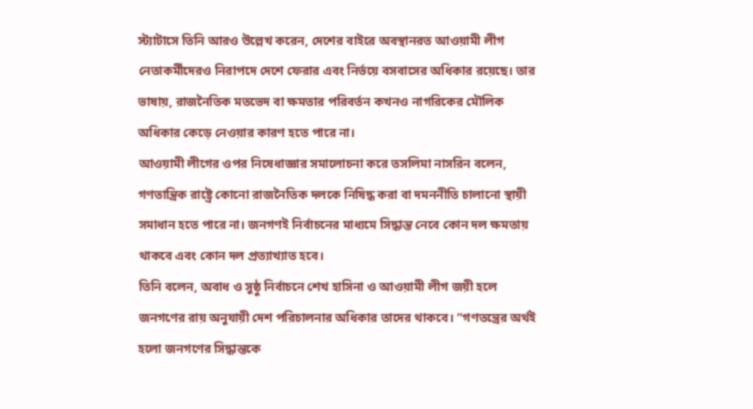স্ট্যাটাসে তিনি আরও উল্লেখ করেন, দেশের বাইরে অবস্থানরত আওয়ামী লীগ নেতাকর্মীদেরও নিরাপদে দেশে ফেরার এবং নির্ভয়ে বসবাসের অধিকার রয়েছে। তার ভাষায়, রাজনৈতিক মতভেদ বা ক্ষমতার পরিবর্তন কখনও নাগরিকের মৌলিক অধিকার কেড়ে নেওয়ার কারণ হতে পারে না।
আওয়ামী লীগের ওপর নিষেধাজ্ঞার সমালোচনা করে তসলিমা নাসরিন বলেন, গণতান্ত্রিক রাষ্ট্রে কোনো রাজনৈতিক দলকে নিষিদ্ধ করা বা দমননীতি চালানো স্থায়ী সমাধান হতে পারে না। জনগণই নির্বাচনের মাধ্যমে সিদ্ধান্ত নেবে কোন দল ক্ষমতায় থাকবে এবং কোন দল প্রত্যাখ্যাত হবে।
তিনি বলেন, অবাধ ও সুষ্ঠু নির্বাচনে শেখ হাসিনা ও আওয়ামী লীগ জয়ী হলে জনগণের রায় অনুযায়ী দেশ পরিচালনার অধিকার তাদের থাকবে। “গণতন্ত্রের অর্থই হলো জনগণের সিদ্ধান্তকে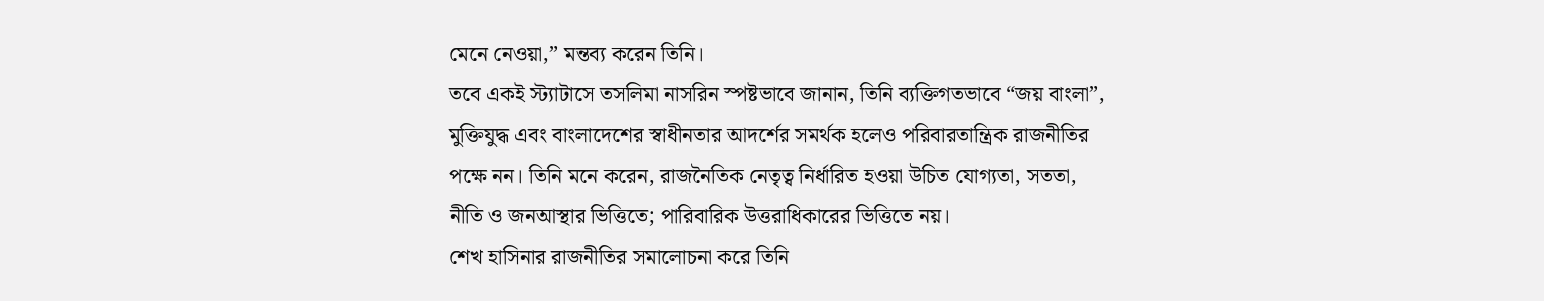মেনে নেওয়া,” মন্তব্য করেন তিনি।
তবে একই স্ট্যাটাসে তসলিমা নাসরিন স্পষ্টভাবে জানান, তিনি ব্যক্তিগতভাবে “জয় বাংলা”, মুক্তিযুদ্ধ এবং বাংলাদেশের স্বাধীনতার আদর্শের সমর্থক হলেও পরিবারতান্ত্রিক রাজনীতির পক্ষে নন। তিনি মনে করেন, রাজনৈতিক নেতৃত্ব নির্ধারিত হওয়া উচিত যোগ্যতা, সততা, নীতি ও জনআস্থার ভিত্তিতে; পারিবারিক উত্তরাধিকারের ভিত্তিতে নয়।
শেখ হাসিনার রাজনীতির সমালোচনা করে তিনি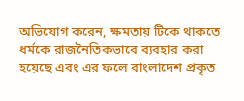অভিযোগ করেন, ক্ষমতায় টিকে থাকতে ধর্মকে রাজনৈতিকভাবে ব্যবহার করা হয়েছে এবং এর ফলে বাংলাদেশ প্রকৃত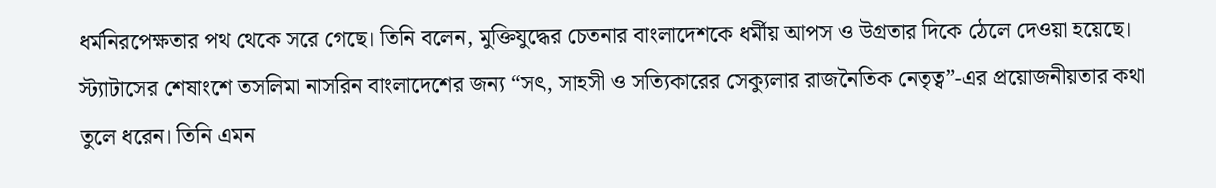ধর্মনিরপেক্ষতার পথ থেকে সরে গেছে। তিনি বলেন, মুক্তিযুদ্ধের চেতনার বাংলাদেশকে ধর্মীয় আপস ও উগ্রতার দিকে ঠেলে দেওয়া হয়েছে।
স্ট্যাটাসের শেষাংশে তসলিমা নাসরিন বাংলাদেশের জন্য “সৎ, সাহসী ও সত্যিকারের সেক্যুলার রাজনৈতিক নেতৃত্ব”-এর প্রয়োজনীয়তার কথা তুলে ধরেন। তিনি এমন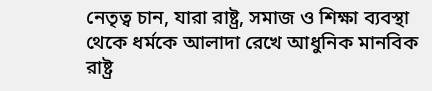নেতৃত্ব চান, যারা রাষ্ট্র, সমাজ ও শিক্ষা ব্যবস্থা থেকে ধর্মকে আলাদা রেখে আধুনিক মানবিক রাষ্ট্র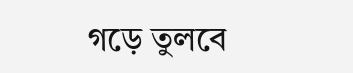গড়ে তুলবে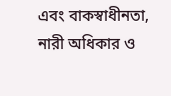এবং বাকস্বাধীনতা, নারী অধিকার ও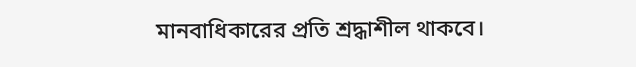মানবাধিকারের প্রতি শ্রদ্ধাশীল থাকবে।